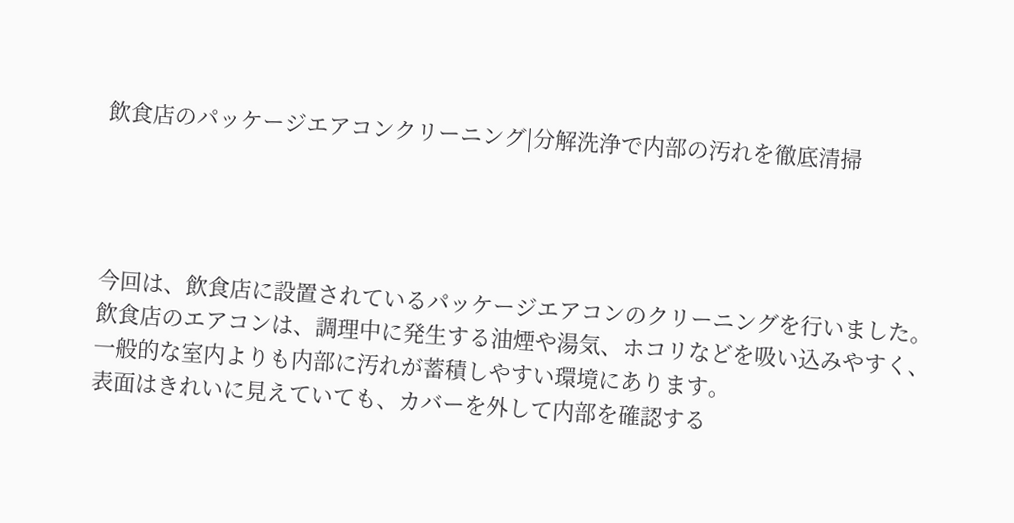飲食店のパッケージエアコンクリーニング|分解洗浄で内部の汚れを徹底清掃




今回は、飲食店に設置されているパッケージエアコンのクリーニングを行いました。
飲食店のエアコンは、調理中に発生する油煙や湯気、ホコリなどを吸い込みやすく、一般的な室内よりも内部に汚れが蓄積しやすい環境にあります。
表面はきれいに見えていても、カバーを外して内部を確認する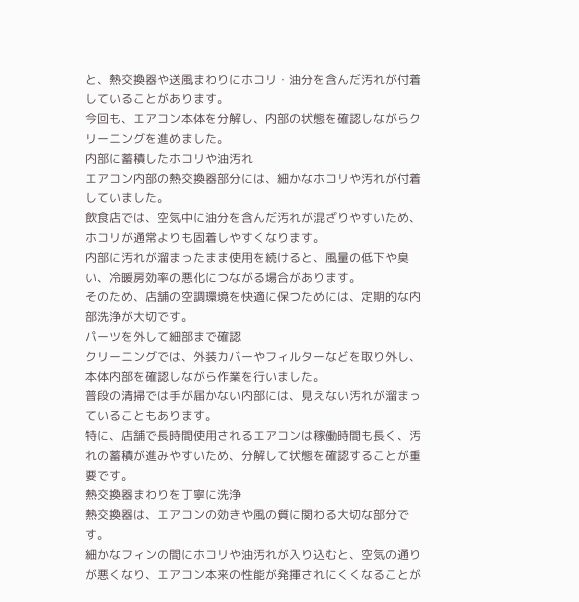と、熱交換器や送風まわりにホコリ・油分を含んだ汚れが付着していることがあります。
今回も、エアコン本体を分解し、内部の状態を確認しながらクリーニングを進めました。
内部に蓄積したホコリや油汚れ
エアコン内部の熱交換器部分には、細かなホコリや汚れが付着していました。
飲食店では、空気中に油分を含んだ汚れが混ざりやすいため、ホコリが通常よりも固着しやすくなります。
内部に汚れが溜まったまま使用を続けると、風量の低下や臭い、冷暖房効率の悪化につながる場合があります。
そのため、店舗の空調環境を快適に保つためには、定期的な内部洗浄が大切です。
パーツを外して細部まで確認
クリーニングでは、外装カバーやフィルターなどを取り外し、本体内部を確認しながら作業を行いました。
普段の清掃では手が届かない内部には、見えない汚れが溜まっていることもあります。
特に、店舗で長時間使用されるエアコンは稼働時間も長く、汚れの蓄積が進みやすいため、分解して状態を確認することが重要です。
熱交換器まわりを丁寧に洗浄
熱交換器は、エアコンの効きや風の質に関わる大切な部分です。
細かなフィンの間にホコリや油汚れが入り込むと、空気の通りが悪くなり、エアコン本来の性能が発揮されにくくなることが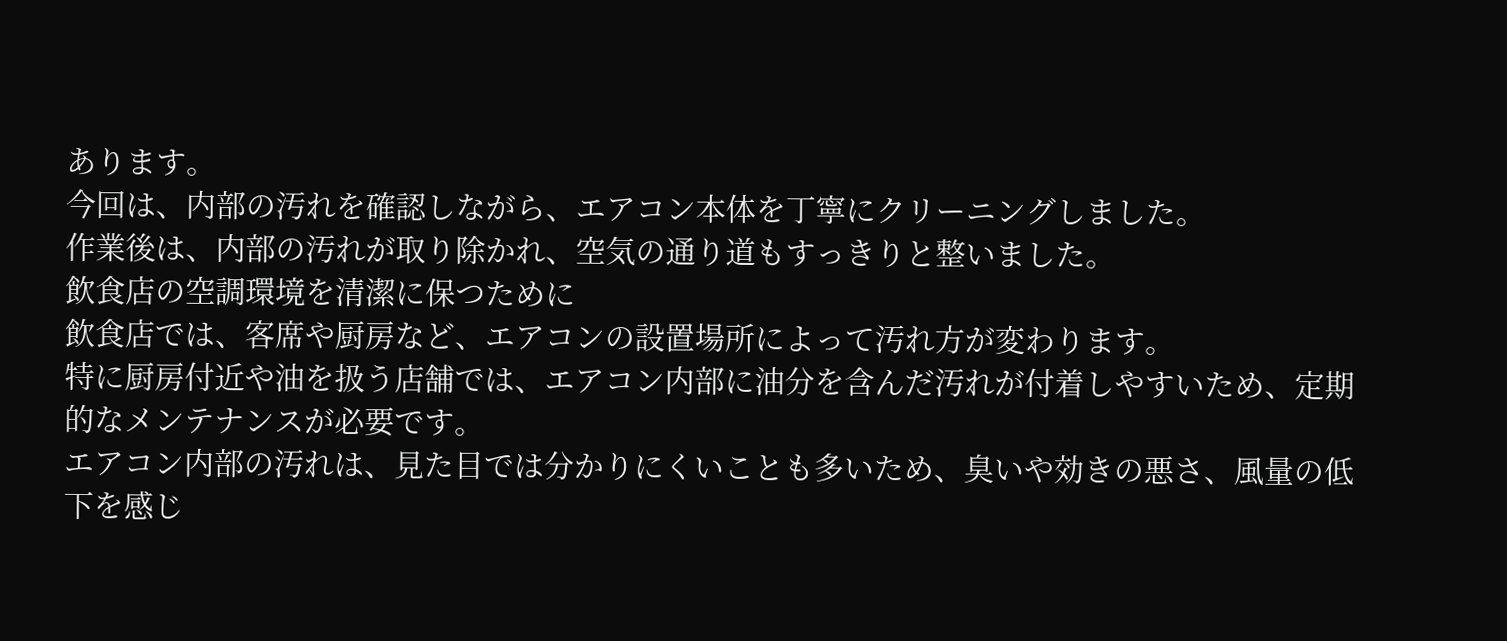あります。
今回は、内部の汚れを確認しながら、エアコン本体を丁寧にクリーニングしました。
作業後は、内部の汚れが取り除かれ、空気の通り道もすっきりと整いました。
飲食店の空調環境を清潔に保つために
飲食店では、客席や厨房など、エアコンの設置場所によって汚れ方が変わります。
特に厨房付近や油を扱う店舗では、エアコン内部に油分を含んだ汚れが付着しやすいため、定期的なメンテナンスが必要です。
エアコン内部の汚れは、見た目では分かりにくいことも多いため、臭いや効きの悪さ、風量の低下を感じ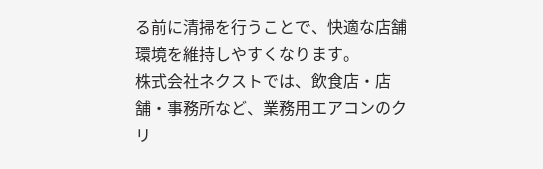る前に清掃を行うことで、快適な店舗環境を維持しやすくなります。
株式会社ネクストでは、飲食店・店舗・事務所など、業務用エアコンのクリ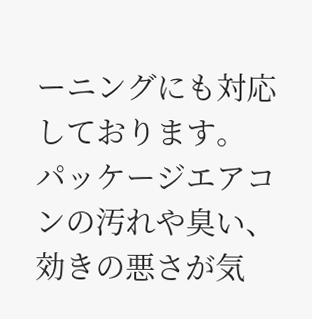ーニングにも対応しております。
パッケージエアコンの汚れや臭い、効きの悪さが気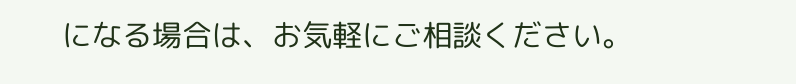になる場合は、お気軽にご相談ください。